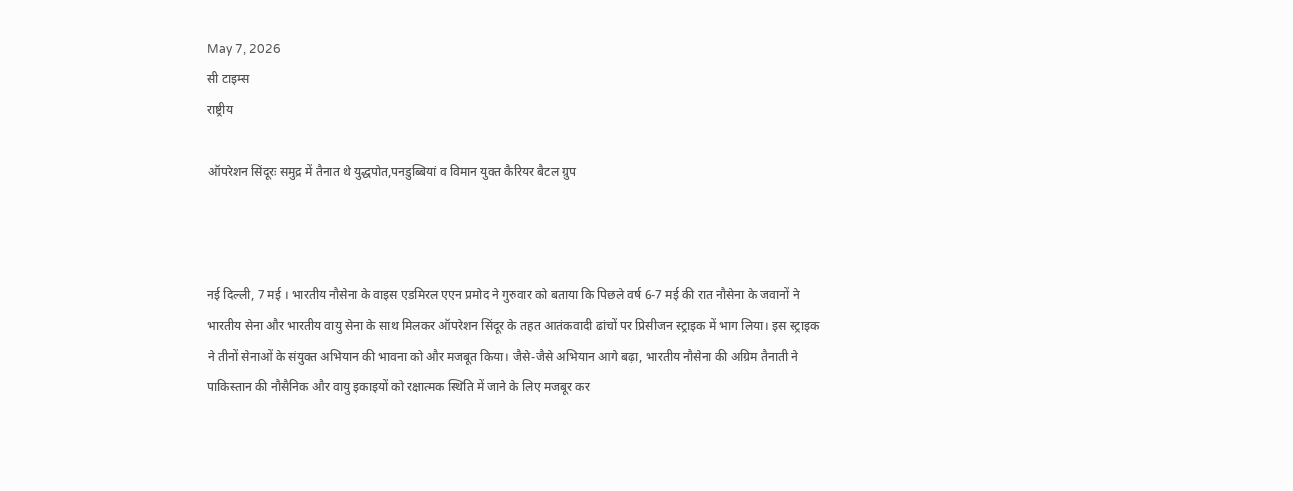May 7, 2026
सी टाइम्स
राष्ट्रीय

ऑपरेशन सिंदूरः समुद्र में तैनात थे युद्धपोत,पनडुब्बियां व विमान युक्त कैरियर बैटल ग्रुप



नई दिल्ली, 7 मई । भारतीय नौसेना के वाइस एडमिरल एएन प्रमोद ने गुरुवार को बताया कि पिछले वर्ष 6-7 मई की रात नौसेना के जवानों ने भारतीय सेना और भारतीय वायु सेना के साथ मिलकर ऑपरेशन सिंदूर के तहत आतंकवादी ढांचों पर प्रिसीजन स्ट्राइक में भाग लिया। इस स्ट्राइक ने तीनों सेनाओं के संयुक्त अभियान की भावना को और मजबूत किया। जैसे-जैसे अभियान आगे बढ़ा, भारतीय नौसेना की अग्रिम तैनाती ने पाकिस्तान की नौसैनिक और वायु इकाइयों को रक्षात्मक स्थिति में जाने के लिए मजबूर कर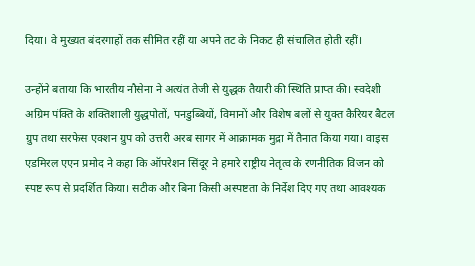दिया। वे मुख्यत बंदरगाहों तक सीमित रहीं या अपने तट के निकट ही संचालित होती रहीं।

उन्होंने बताया कि भारतीय नौसेना ने अत्यंत तेजी से युद्धक तैयारी की स्थिति प्राप्त की। स्वदेशी अग्रिम पंक्ति के शक्तिशाली युद्धपोतों, पनडुब्बियों, विमानों और विशेष बलों से युक्त कैरियर बैटल ग्रुप तथा सरफेस एक्शन ग्रुप को उत्तरी अरब सागर में आक्रामक मुद्रा में तैनात किया गया। वाइस एडमिरल एएन प्रमोद ने कहा कि ऑपरेशन सिंदूर ने हमारे राष्ट्रीय नेतृत्व के रणनीतिक विजन को स्पष्ट रूप से प्रदर्शित किया। सटीक और बिना किसी अस्पष्टता के निर्देश दिए गए तथा आवश्यक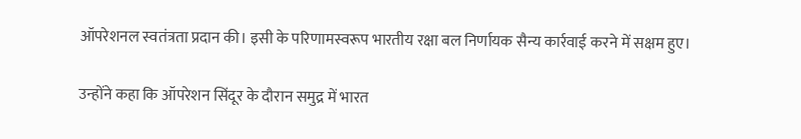ऑपरेशनल स्वतंत्रता प्रदान की। इसी के परिणामस्वरूप भारतीय रक्षा बल निर्णायक सैन्य कार्रवाई करने में सक्षम हुए।

उन्होंने कहा कि ऑपरेशन सिंदूर के दौरान समुद्र में भारत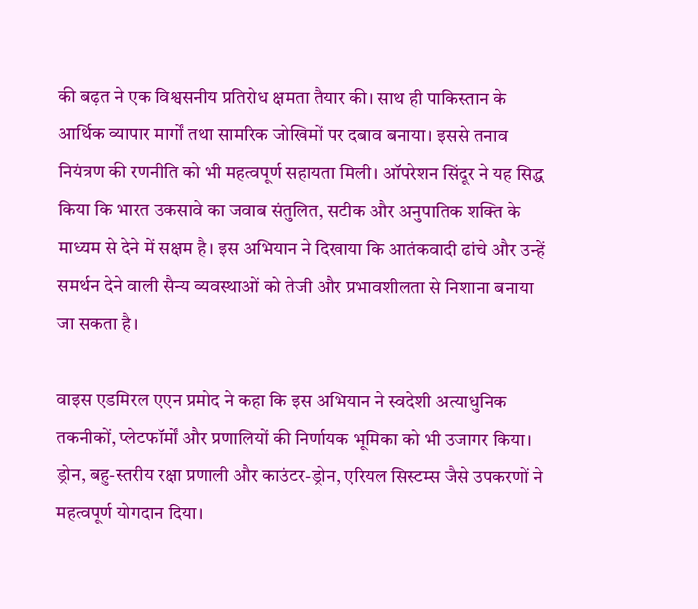की बढ़त ने एक विश्वसनीय प्रतिरोध क्षमता तैयार की। साथ ही पाकिस्तान के आर्थिक व्यापार मार्गों तथा सामरिक जोखिमों पर दबाव बनाया। इससे तनाव नियंत्रण की रणनीति को भी महत्वपूर्ण सहायता मिली। ऑपरेशन सिंदूर ने यह सिद्ध किया कि भारत उकसावे का जवाब संतुलित, सटीक और अनुपातिक शक्ति के माध्यम से देने में सक्षम है। इस अभियान ने दिखाया कि आतंकवादी ढांचे और उन्हें समर्थन देने वाली सैन्य व्यवस्थाओं को तेजी और प्रभावशीलता से निशाना बनाया जा सकता है।

वाइस एडमिरल एएन प्रमोद ने कहा कि इस अभियान ने स्वदेशी अत्याधुनिक तकनीकों, प्लेटफॉर्मों और प्रणालियों की निर्णायक भूमिका को भी उजागर किया। ड्रोन, बहु-स्तरीय रक्षा प्रणाली और काउंटर-ड्रोन, एरियल सिस्टम्स जैसे उपकरणों ने महत्वपूर्ण योगदान दिया।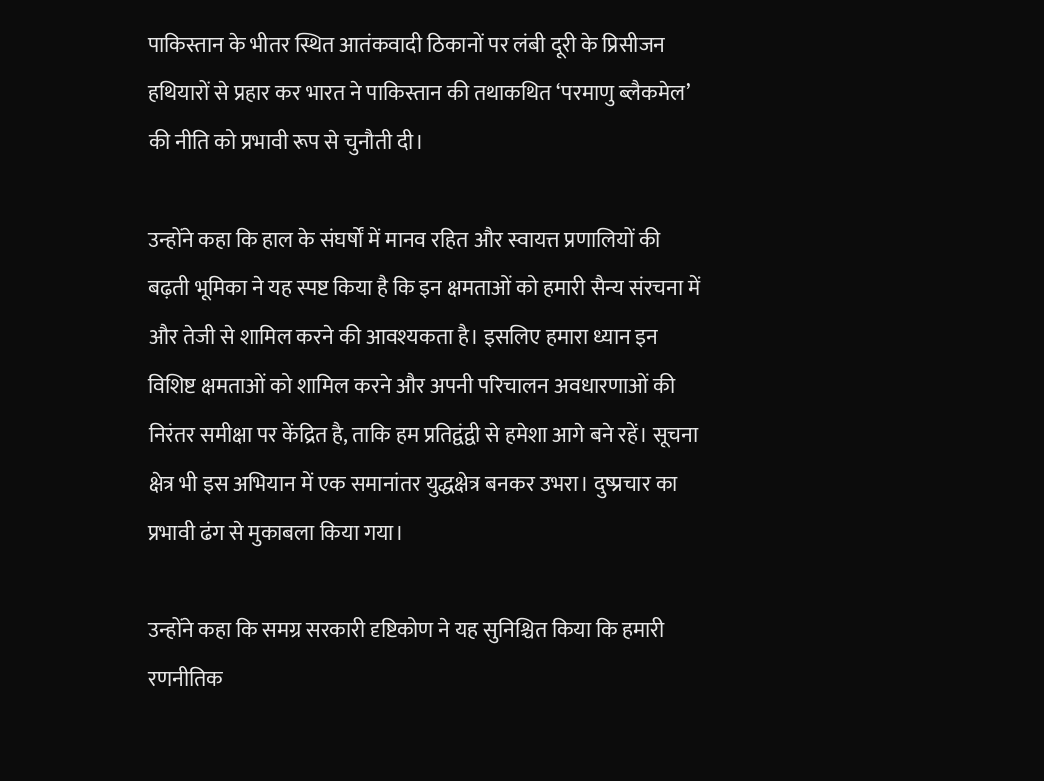पाकिस्तान के भीतर स्थित आतंकवादी ठिकानों पर लंबी दूरी के प्रिसीजन हथियारों से प्रहार कर भारत ने पाकिस्तान की तथाकथित ‘परमाणु ब्लैकमेल’ की नीति को प्रभावी रूप से चुनौती दी।

उन्होंने कहा कि हाल के संघर्षों में मानव रहित और स्वायत्त प्रणालियों की बढ़ती भूमिका ने यह स्पष्ट किया है कि इन क्षमताओं को हमारी सैन्य संरचना में और तेजी से शामिल करने की आवश्यकता है। इसलिए हमारा ध्यान इन विशिष्ट क्षमताओं को शामिल करने और अपनी परिचालन अवधारणाओं की निरंतर समीक्षा पर केंद्रित है, ताकि हम प्रतिद्वंद्वी से हमेशा आगे बने रहें। सूचना क्षेत्र भी इस अभियान में एक समानांतर युद्धक्षेत्र बनकर उभरा। दुष्प्रचार का प्रभावी ढंग से मुकाबला किया गया।

उन्होंने कहा कि समग्र सरकारी दृष्टिकोण ने यह सुनिश्चित किया कि हमारी रणनीतिक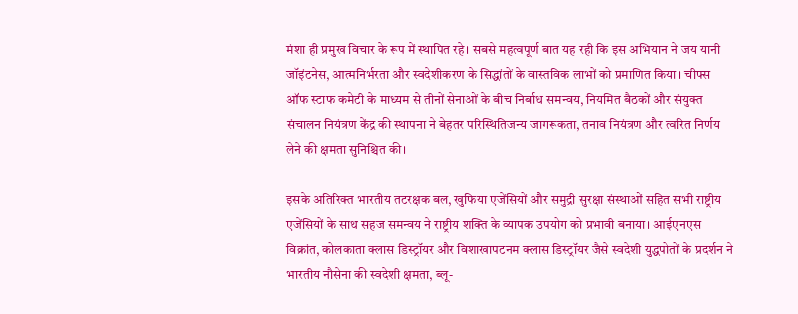मंशा ही प्रमुख विचार के रूप में स्थापित रहे। सबसे महत्वपूर्ण बात यह रही कि इस अभियान ने जय यानी जॉइंटनेस, आत्मनिर्भरता और स्वदेशीकरण के सिद्धांतों के वास्तविक लाभों को प्रमाणित किया। चीफ्स ऑफ स्टाफ कमेटी के माध्यम से तीनों सेनाओं के बीच निर्बाध समन्वय, नियमित बैठकों और संयुक्त संचालन नियंत्रण केंद्र की स्थापना ने बेहतर परिस्थितिजन्य जागरूकता, तनाव नियंत्रण और त्वरित निर्णय लेने की क्षमता सुनिश्चित की।

इसके अतिरिक्त भारतीय तटरक्षक बल, खुफिया एजेंसियों और समुद्री सुरक्षा संस्थाओं सहित सभी राष्ट्रीय एजेंसियों के साथ सहज समन्वय ने राष्ट्रीय शक्ति के व्यापक उपयोग को प्रभावी बनाया। आईएनएस विक्रांत, कोलकाता क्लास डिस्ट्रॉयर और विशाखापटनम क्लास डिस्ट्रॉयर जैसे स्वदेशी युद्धपोतों के प्रदर्शन ने भारतीय नौसेना की स्वदेशी क्षमता, ब्लू-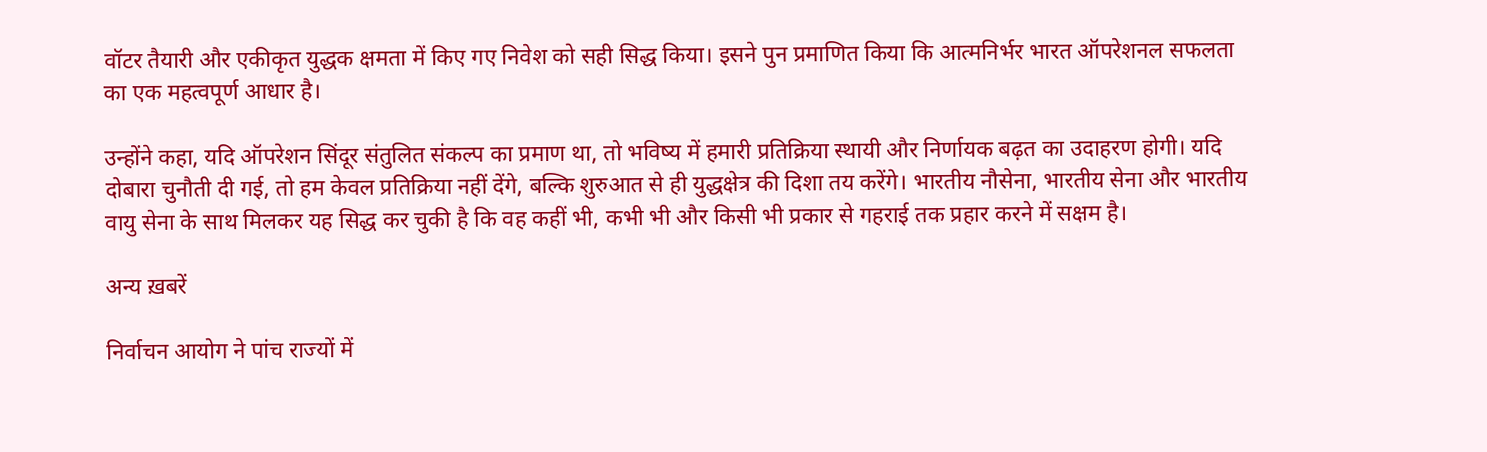वॉटर तैयारी और एकीकृत युद्धक क्षमता में किए गए निवेश को सही सिद्ध किया। इसने पुन प्रमाणित किया कि आत्मनिर्भर भारत ऑपरेशनल सफलता का एक महत्वपूर्ण आधार है।

उन्होंने कहा, यदि ऑपरेशन सिंदूर संतुलित संकल्प का प्रमाण था, तो भविष्य में हमारी प्रतिक्रिया स्थायी और निर्णायक बढ़त का उदाहरण होगी। यदि दोबारा चुनौती दी गई, तो हम केवल प्रतिक्रिया नहीं देंगे, बल्कि शुरुआत से ही युद्धक्षेत्र की दिशा तय करेंगे। भारतीय नौसेना, भारतीय सेना और भारतीय वायु सेना के साथ मिलकर यह सिद्ध कर चुकी है कि वह कहीं भी, कभी भी और किसी भी प्रकार से गहराई तक प्रहार करने में सक्षम है।

अन्य ख़बरें

निर्वाचन आयोग ने पांच राज्यों में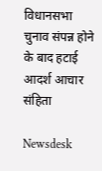विधानसभा चुनाव संपन्न होने के बाद हटाई आदर्श आचार संहिता

Newsdesk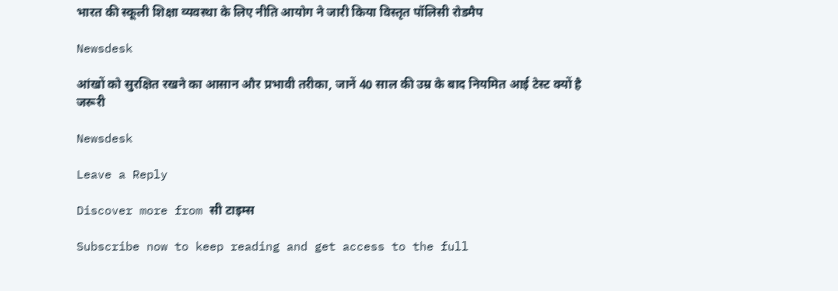भारत की स्कूली शिक्षा व्यवस्था के लिए नीति आयोग ने जारी किया विस्तृत पॉलिसी रोडमैप

Newsdesk

आंखों को सुरक्षित रखने का आसान और प्रभावी तरीका, जानें 40 साल की उम्र के बाद नियमित आई टेस्ट क्यों है जरूरी

Newsdesk

Leave a Reply

Discover more from सी टाइम्स

Subscribe now to keep reading and get access to the full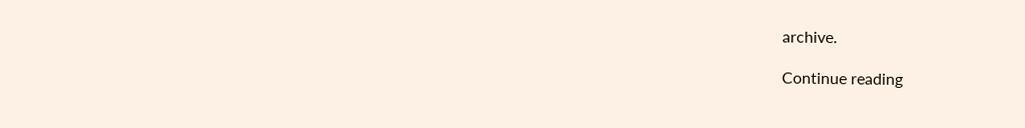archive.

Continue reading